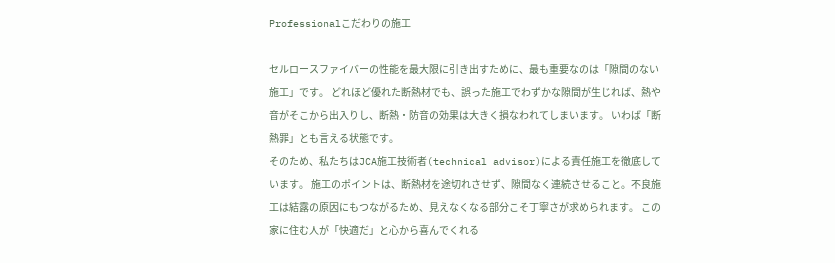Professionalこだわりの施工

セルロースファイバーの性能を最大限に引き出すために、最も重要なのは「隙間のない施工」です。 どれほど優れた断熱材でも、誤った施工でわずかな隙間が生じれば、熱や音がそこから出入りし、断熱・防音の効果は大きく損なわれてしまいます。 いわば「断熱罪」とも言える状態です。
そのため、私たちはJCA施工技術者(technical advisor)による責任施工を徹底しています。 施工のポイントは、断熱材を途切れさせず、隙間なく連続させること。不良施工は結露の原因にもつながるため、見えなくなる部分こそ丁寧さが求められます。 この家に住む人が「快適だ」と心から喜んでくれる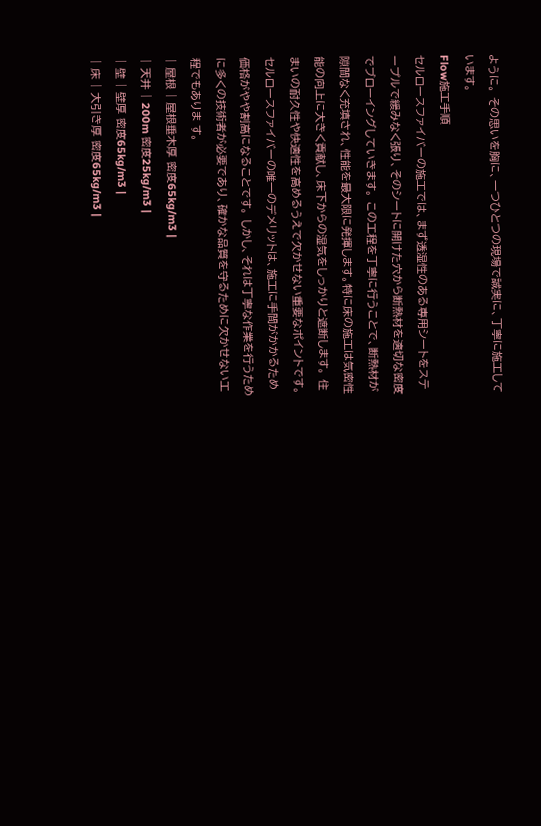ように。 その思いを胸に、一つひとつの現場で誠実に、丁寧に施工しています。
Flow施工手順
セルロースファイバーの施工では、まず透湿性のある専用シートをステープルで緩みなく張り、そのシートに開けた穴から断熱材を適切な密度でブローイングしていきます。 この工程を丁寧に行うことで、断熱材が隙間なく充填され、性能を最大限に発揮します。特に床の施工は気密性能の向上に大きく貢献し、床下からの湿気をしっかりと遮断します。 住まいの耐久性や快適性を高めるうえで欠かせない重要なポイントです。
セルロースファイバーの唯一のデメリットは、施工に手間がかかるため価格がやや割高になることです。 しかし、それは丁寧な作業を行うために多くの技術者が必要であり、確かな品質を守るために欠かせない工程でもありま す。
| 屋根 | 屋根垂木厚 密度65kg/m3 |
| 天井 | 200m 密度25kg/m3 |
| 壁 | 壁厚 密度65kg/m3 |
| 床 | 大引き厚 密度65kg/m3 |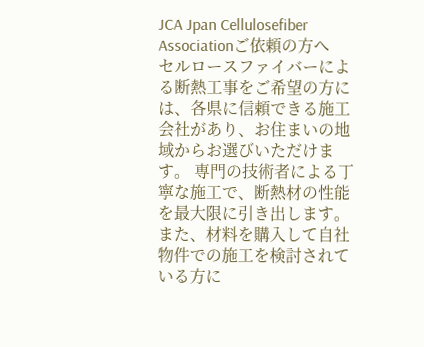JCA Jpan Cellulosefiber Associationご依頼の方へ
セルロースファイバーによる断熱工事をご希望の方には、各県に信頼できる施工会社があり、お住まいの地域からお選びいただけます。 専門の技術者による丁寧な施工で、断熱材の性能を最大限に引き出します。
また、材料を購入して自社物件での施工を検討されている方に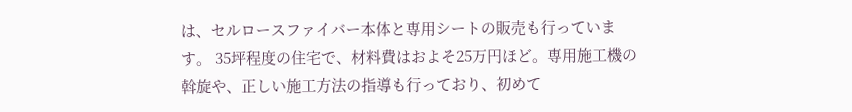は、セルロースファイバー本体と専用シートの販売も行っています。 35坪程度の住宅で、材料費はおよそ25万円ほど。専用施工機の斡旋や、正しい施工方法の指導も行っており、初めて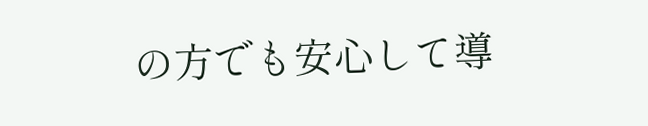の方でも安心して導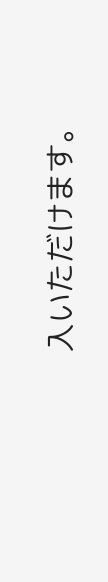入いただけます。